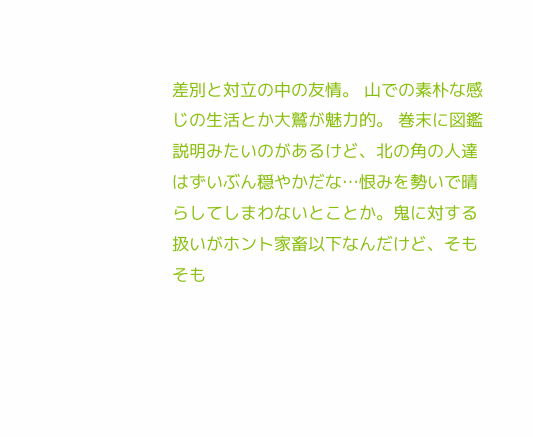差別と対立の中の友情。 山での素朴な感じの生活とか大鷲が魅力的。 巻末に図鑑説明みたいのがあるけど、北の角の人達はずいぶん穏やかだな…恨みを勢いで晴らしてしまわないとことか。鬼に対する扱いがホント家畜以下なんだけど、そもそも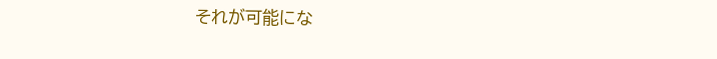それが可能にな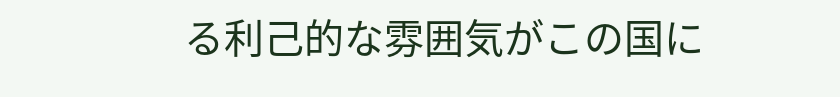る利己的な雰囲気がこの国に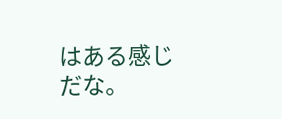はある感じだな。